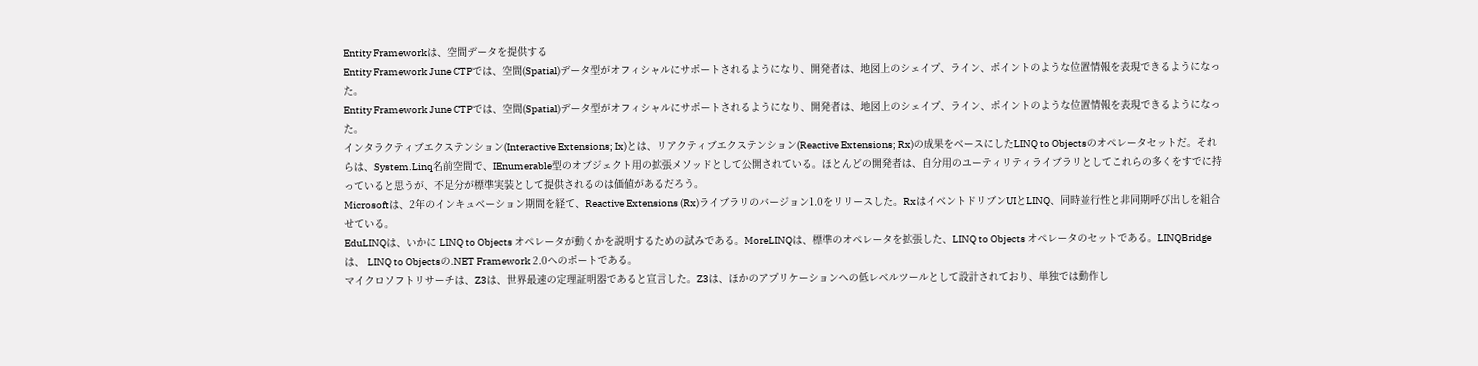Entity Frameworkは、空間データを提供する
Entity Framework June CTPでは、空間(Spatial)データ型がオフィシャルにサポートされるようになり、開発者は、地図上のシェイプ、ライン、ポイントのような位置情報を表現できるようになった。
Entity Framework June CTPでは、空間(Spatial)データ型がオフィシャルにサポートされるようになり、開発者は、地図上のシェイプ、ライン、ポイントのような位置情報を表現できるようになった。
インタラクティブエクステンション(Interactive Extensions; Ix)とは、リアクティブエクステンション(Reactive Extensions; Rx)の成果をベースにしたLINQ to Objectsのオペレータセットだ。それらは、System.Linq名前空間で、IEnumerable型のオブジェクト用の拡張メソッドとして公開されている。ほとんどの開発者は、自分用のユーティリティライブラリとしてこれらの多くをすでに持っていると思うが、不足分が標準実装として提供されるのは価値があるだろう。
Microsoftは、2年のインキュベーション期間を経て、Reactive Extensions (Rx)ライブラリのバージョン1.0をリリースした。RxはイベントドリブンUIとLINQ、同時並行性と非同期呼び出しを組合せている。
EduLINQは、いかに LINQ to Objects オペレータが動くかを説明するための試みである。MoreLINQは、標準のオペレータを拡張した、LINQ to Objects オペレータのセットである。LINQBridgeは、 LINQ to Objectsの.NET Framework 2.0へのポートである。
マイクロソフトリサーチは、Z3は、世界最速の定理証明器であると宣言した。Z3は、ほかのアプリケーションへの低レベルツールとして設計されており、単独では動作し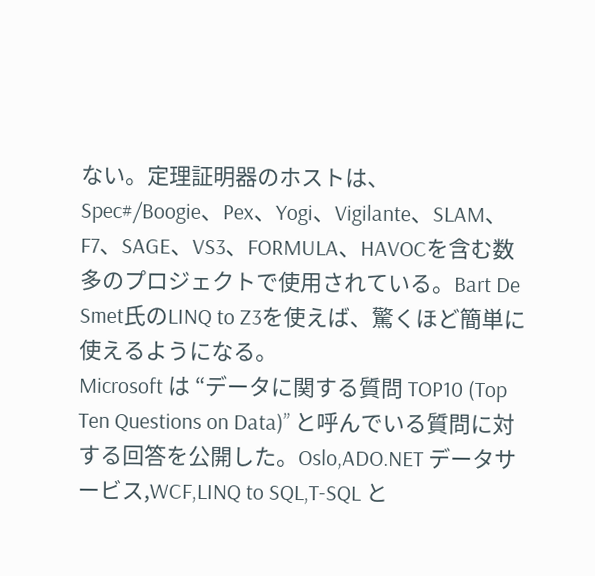ない。定理証明器のホストは、 Spec#/Boogie、Pex、Yogi、Vigilante、SLAM、F7、SAGE、VS3、FORMULA、HAVOCを含む数多のプロジェクトで使用されている。Bart De Smet氏のLINQ to Z3を使えば、驚くほど簡単に使えるようになる。
Microsoft は “データに関する質問 TOP10 (Top Ten Questions on Data)” と呼んでいる質問に対する回答を公開した。Oslo,ADO.NET データサービス,WCF,LINQ to SQL,T-SQL と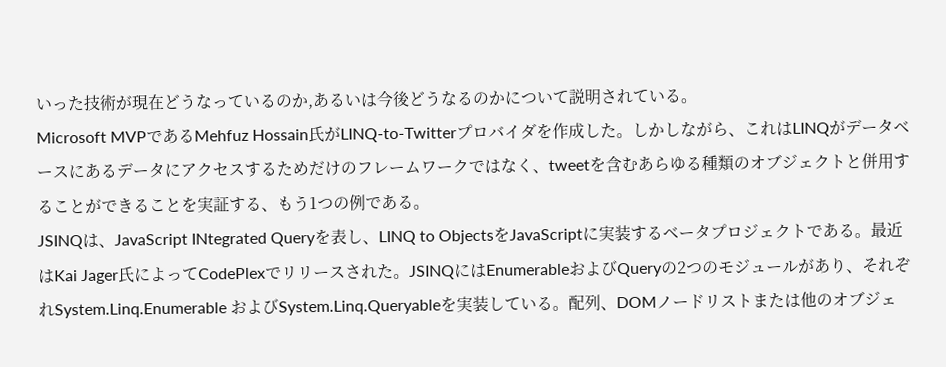いった技術が現在どうなっているのか,あるいは今後どうなるのかについて説明されている。
Microsoft MVPであるMehfuz Hossain氏がLINQ-to-Twitterプロバイダを作成した。しかしながら、これはLINQがデータベースにあるデータにアクセスするためだけのフレームワークではなく、tweetを含むあらゆる種類のオブジェクトと併用することができることを実証する、もう1つの例である。
JSINQは、JavaScript INtegrated Queryを表し、LINQ to ObjectsをJavaScriptに実装するベータプロジェクトである。最近はKai Jager氏によってCodePlexでリリースされた。JSINQにはEnumerableおよびQueryの2つのモジュールがあり、それぞれSystem.Linq.Enumerable およびSystem.Linq.Queryableを実装している。配列、DOMノードリストまたは他のオブジェ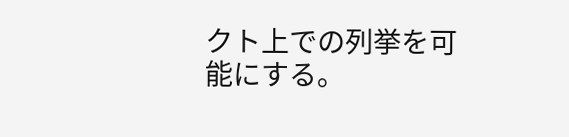クト上での列挙を可能にする。